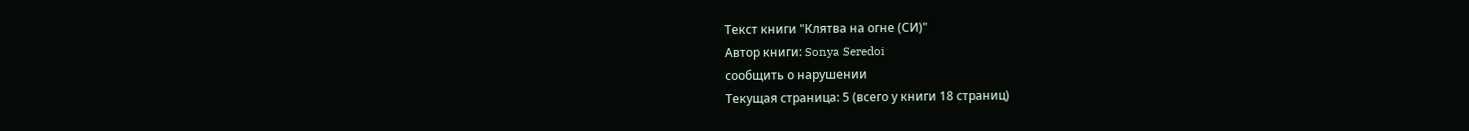Текст книги "Клятва на огне (СИ)"
Автор книги: Sonya Seredoi
сообщить о нарушении
Текущая страница: 5 (всего у книги 18 страниц)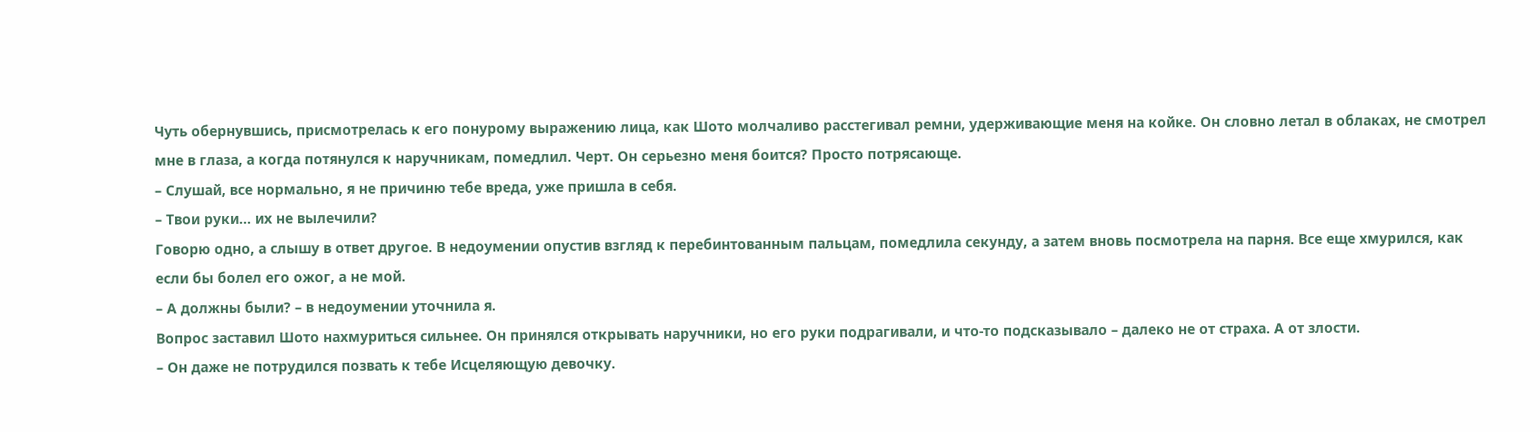Чуть обернувшись, присмотрелась к его понурому выражению лица, как Шото молчаливо расстегивал ремни, удерживающие меня на койке. Он словно летал в облаках, не смотрел мне в глаза, а когда потянулся к наручникам, помедлил. Черт. Он серьезно меня боится? Просто потрясающе.
– Слушай, все нормально, я не причиню тебе вреда, уже пришла в себя.
– Твои руки… их не вылечили?
Говорю одно, а слышу в ответ другое. В недоумении опустив взгляд к перебинтованным пальцам, помедлила секунду, а затем вновь посмотрела на парня. Все еще хмурился, как если бы болел его ожог, а не мой.
– А должны были? – в недоумении уточнила я.
Вопрос заставил Шото нахмуриться сильнее. Он принялся открывать наручники, но его руки подрагивали, и что-то подсказывало – далеко не от страха. А от злости.
– Он даже не потрудился позвать к тебе Исцеляющую девочку.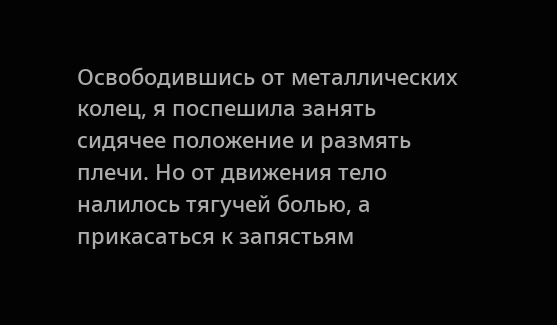Освободившись от металлических колец, я поспешила занять сидячее положение и размять плечи. Но от движения тело налилось тягучей болью, а прикасаться к запястьям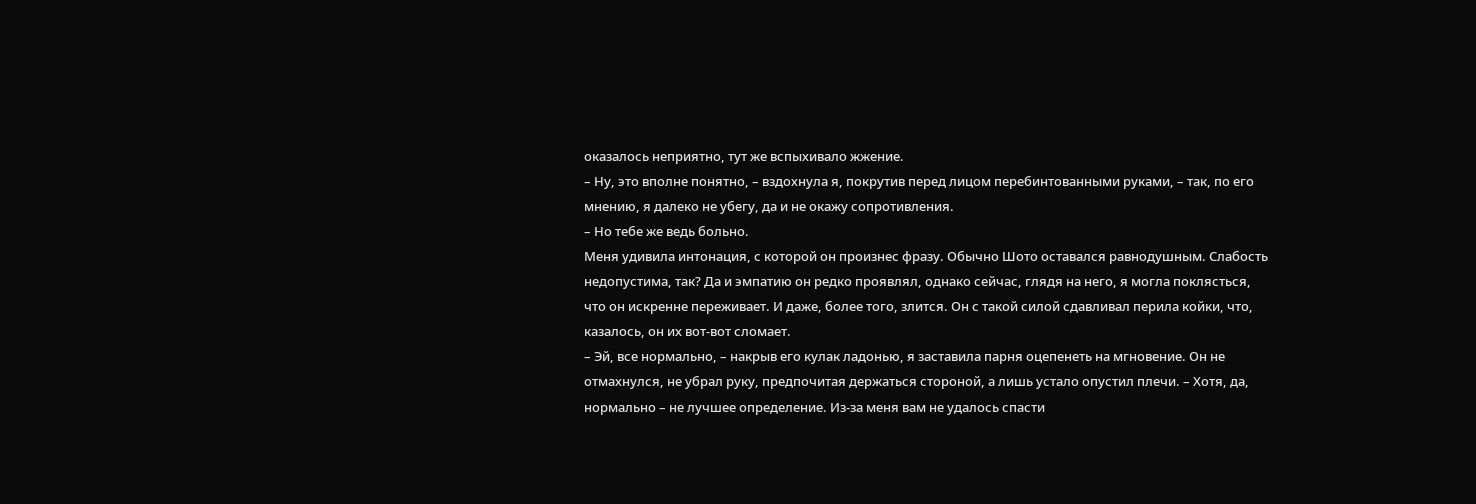оказалось неприятно, тут же вспыхивало жжение.
– Ну, это вполне понятно, – вздохнула я, покрутив перед лицом перебинтованными руками, – так, по его мнению, я далеко не убегу, да и не окажу сопротивления.
– Но тебе же ведь больно.
Меня удивила интонация, с которой он произнес фразу. Обычно Шото оставался равнодушным. Слабость недопустима, так? Да и эмпатию он редко проявлял, однако сейчас, глядя на него, я могла поклясться, что он искренне переживает. И даже, более того, злится. Он с такой силой сдавливал перила койки, что, казалось, он их вот-вот сломает.
– Эй, все нормально, – накрыв его кулак ладонью, я заставила парня оцепенеть на мгновение. Он не отмахнулся, не убрал руку, предпочитая держаться стороной, а лишь устало опустил плечи. – Хотя, да, нормально – не лучшее определение. Из-за меня вам не удалось спасти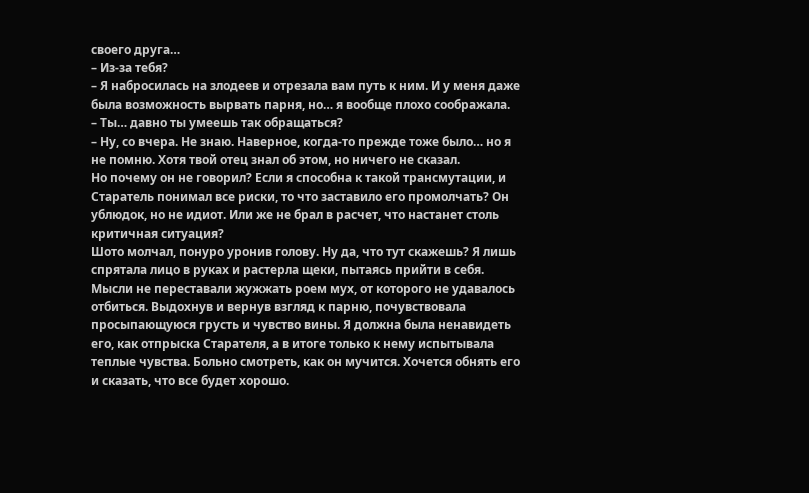своего друга…
– Из-за тебя?
– Я набросилась на злодеев и отрезала вам путь к ним. И у меня даже была возможность вырвать парня, но… я вообще плохо соображала.
– Ты… давно ты умеешь так обращаться?
– Ну, со вчера. Не знаю. Наверное, когда-то прежде тоже было… но я не помню. Хотя твой отец знал об этом, но ничего не сказал.
Но почему он не говорил? Если я способна к такой трансмутации, и Старатель понимал все риски, то что заставило его промолчать? Он ублюдок, но не идиот. Или же не брал в расчет, что настанет столь критичная ситуация?
Шото молчал, понуро уронив голову. Ну да, что тут скажешь? Я лишь спрятала лицо в руках и растерла щеки, пытаясь прийти в себя. Мысли не переставали жужжать роем мух, от которого не удавалось отбиться. Выдохнув и вернув взгляд к парню, почувствовала просыпающуюся грусть и чувство вины. Я должна была ненавидеть его, как отпрыска Старателя, а в итоге только к нему испытывала теплые чувства. Больно смотреть, как он мучится. Хочется обнять его и сказать, что все будет хорошо.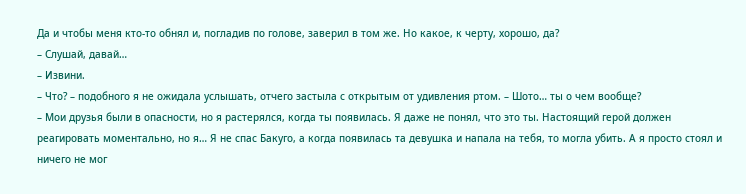Да и чтобы меня кто-то обнял и, погладив по голове, заверил в том же. Но какое, к черту, хорошо, да?
– Слушай, давай…
– Извини.
– Что? – подобного я не ожидала услышать, отчего застыла с открытым от удивления ртом. – Шото… ты о чем вообще?
– Мои друзья были в опасности, но я растерялся, когда ты появилась. Я даже не понял, что это ты. Настоящий герой должен реагировать моментально, но я… Я не спас Бакуго, а когда появилась та девушка и напала на тебя, то могла убить. А я просто стоял и ничего не мог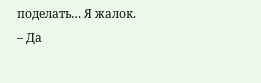поделать… Я жалок.
– Да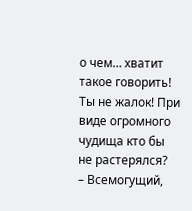о чем… хватит такое говорить! Ты не жалок! При виде огромного чудища кто бы не растерялся?
– Всемогущий,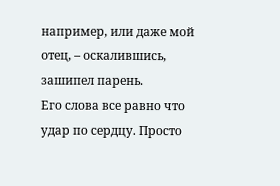например, или даже мой отец, – оскалившись, зашипел парень.
Его слова все равно что удар по сердцу. Просто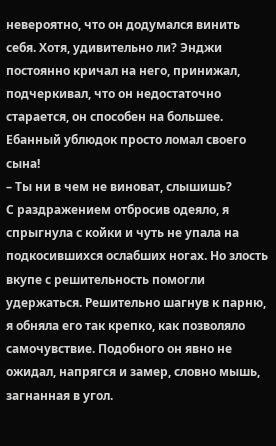невероятно, что он додумался винить себя. Хотя, удивительно ли? Энджи постоянно кричал на него, принижал, подчеркивал, что он недостаточно старается, он способен на большее. Ебанный ублюдок просто ломал своего сына!
– Ты ни в чем не виноват, слышишь?
С раздражением отбросив одеяло, я спрыгнула с койки и чуть не упала на подкосившихся ослабших ногах. Но злость вкупе с решительность помогли удержаться. Решительно шагнув к парню, я обняла его так крепко, как позволяло самочувствие. Подобного он явно не ожидал, напрягся и замер, словно мышь, загнанная в угол.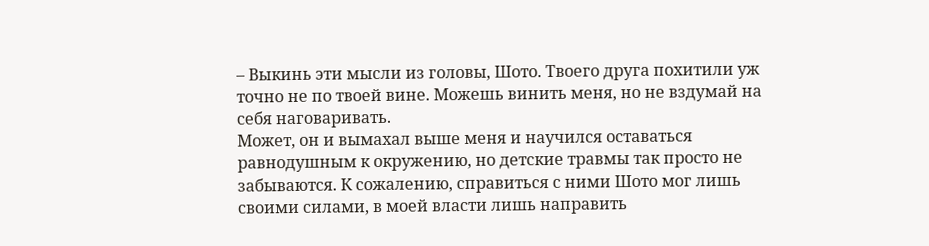– Выкинь эти мысли из головы, Шото. Твоего друга похитили уж точно не по твоей вине. Можешь винить меня, но не вздумай на себя наговаривать.
Может, он и вымахал выше меня и научился оставаться равнодушным к окружению, но детские травмы так просто не забываются. К сожалению, справиться с ними Шото мог лишь своими силами, в моей власти лишь направить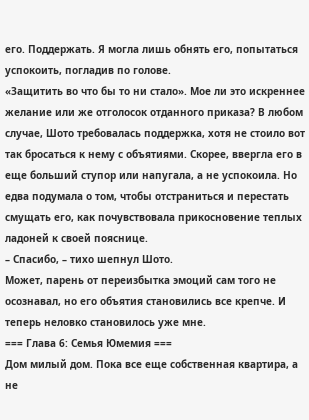его. Поддержать. Я могла лишь обнять его, попытаться успокоить, погладив по голове.
«Защитить во что бы то ни стало». Мое ли это искреннее желание или же отголосок отданного приказа? В любом случае, Шото требовалась поддержка, хотя не стоило вот так бросаться к нему с объятиями. Скорее, ввергла его в еще больший ступор или напугала, а не успокоила. Но едва подумала о том, чтобы отстраниться и перестать смущать его, как почувствовала прикосновение теплых ладоней к своей пояснице.
– Спасибо, – тихо шепнул Шото.
Может, парень от переизбытка эмоций сам того не осознавал, но его объятия становились все крепче. И теперь неловко становилось уже мне.
=== Глава 6: Семья Юмемия ===
Дом милый дом. Пока все еще собственная квартира, а не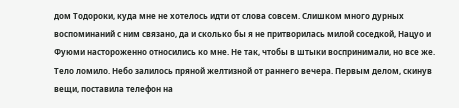дом Тодороки, куда мне не хотелось идти от слова совсем. Слишком много дурных воспоминаний с ним связано, да и сколько бы я не притворилась милой соседкой, Нацуо и Фуюми настороженно относились ко мне. Не так, чтобы в штыки воспринимали, но все же.
Тело ломило. Небо залилось пряной желтизной от раннего вечера. Первым делом, скинув вещи, поставила телефон на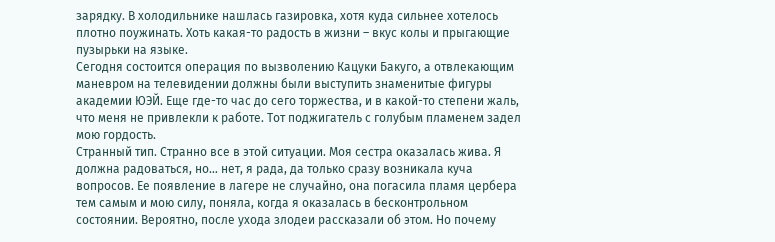зарядку. В холодильнике нашлась газировка, хотя куда сильнее хотелось плотно поужинать. Хоть какая-то радость в жизни – вкус колы и прыгающие пузырьки на языке.
Сегодня состоится операция по вызволению Кацуки Бакуго, а отвлекающим маневром на телевидении должны были выступить знаменитые фигуры академии ЮЭЙ. Еще где-то час до сего торжества, и в какой-то степени жаль, что меня не привлекли к работе. Тот поджигатель с голубым пламенем задел мою гордость.
Странный тип. Странно все в этой ситуации. Моя сестра оказалась жива. Я должна радоваться, но… нет, я рада, да только сразу возникала куча вопросов. Ее появление в лагере не случайно, она погасила пламя цербера тем самым и мою силу, поняла, когда я оказалась в бесконтрольном состоянии. Вероятно, после ухода злодеи рассказали об этом. Но почему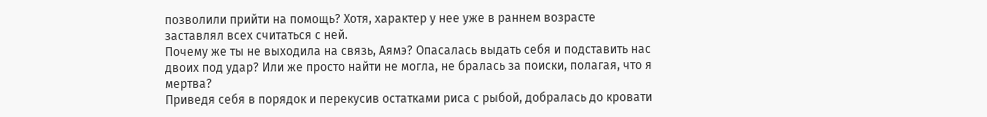позволили прийти на помощь? Хотя, характер у нее уже в раннем возрасте заставлял всех считаться с ней.
Почему же ты не выходила на связь, Аямэ? Опасалась выдать себя и подставить нас двоих под удар? Или же просто найти не могла, не бралась за поиски, полагая, что я мертва?
Приведя себя в порядок и перекусив остатками риса с рыбой, добралась до кровати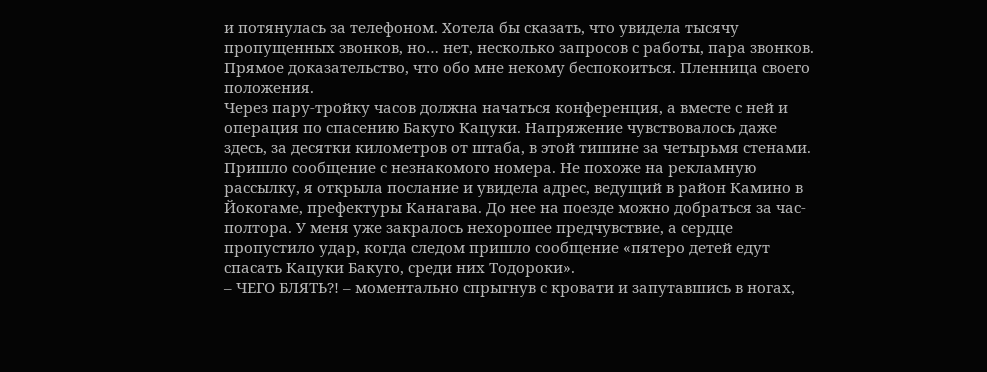и потянулась за телефоном. Хотела бы сказать, что увидела тысячу пропущенных звонков, но… нет, несколько запросов с работы, пара звонков. Прямое доказательство, что обо мне некому беспокоиться. Пленница своего положения.
Через пару-тройку часов должна начаться конференция, а вместе с ней и операция по спасению Бакуго Кацуки. Напряжение чувствовалось даже здесь, за десятки километров от штаба, в этой тишине за четырьмя стенами.
Пришло сообщение с незнакомого номера. Не похоже на рекламную рассылку, я открыла послание и увидела адрес, ведущий в район Камино в Йокогаме, префектуры Канагава. До нее на поезде можно добраться за час-полтора. У меня уже закралось нехорошее предчувствие, а сердце пропустило удар, когда следом пришло сообщение «пятеро детей едут спасать Кацуки Бакуго, среди них Тодороки».
– ЧЕГО БЛЯТЬ?! – моментально спрыгнув с кровати и запутавшись в ногах,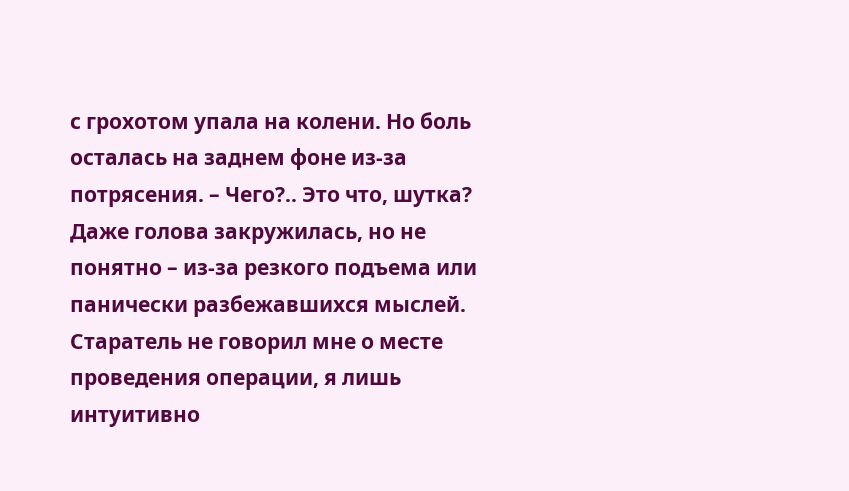с грохотом упала на колени. Но боль осталась на заднем фоне из-за потрясения. – Чего?.. Это что, шутка?
Даже голова закружилась, но не понятно – из-за резкого подъема или панически разбежавшихся мыслей. Старатель не говорил мне о месте проведения операции, я лишь интуитивно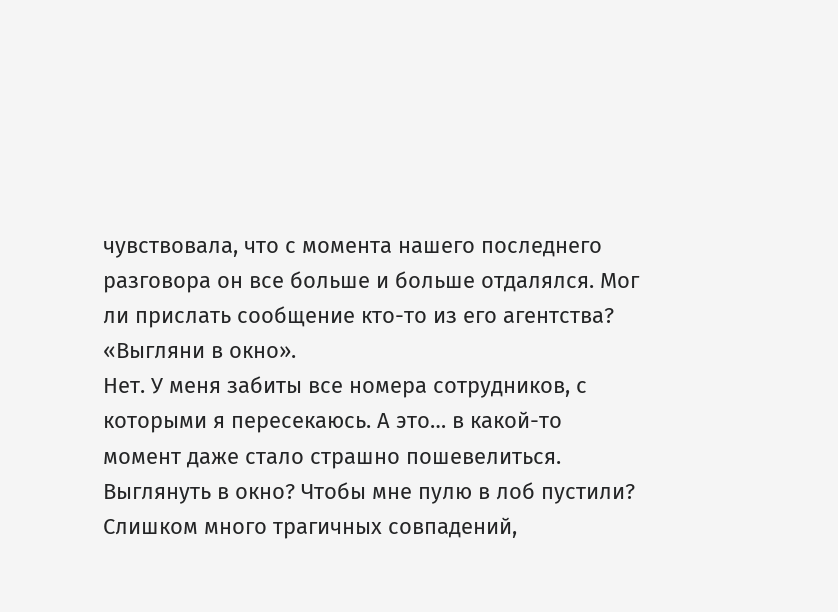чувствовала, что с момента нашего последнего разговора он все больше и больше отдалялся. Мог ли прислать сообщение кто-то из его агентства?
«Выгляни в окно».
Нет. У меня забиты все номера сотрудников, с которыми я пересекаюсь. А это… в какой-то момент даже стало страшно пошевелиться. Выглянуть в окно? Чтобы мне пулю в лоб пустили? Слишком много трагичных совпадений,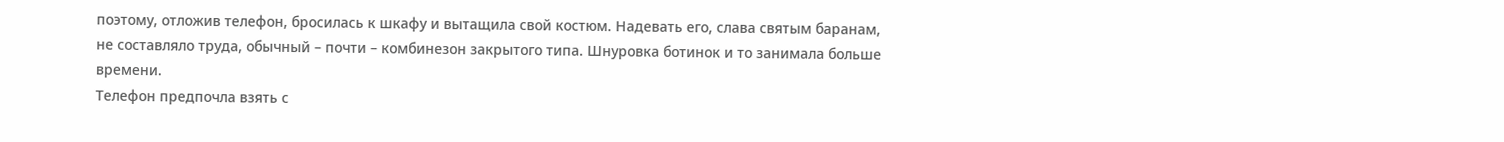поэтому, отложив телефон, бросилась к шкафу и вытащила свой костюм. Надевать его, слава святым баранам, не составляло труда, обычный – почти – комбинезон закрытого типа. Шнуровка ботинок и то занимала больше времени.
Телефон предпочла взять с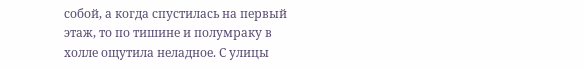собой, а когда спустилась на первый этаж, то по тишине и полумраку в холле ощутила неладное. С улицы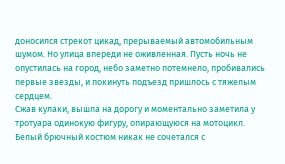доносился стрекот цикад, прерываемый автомобильным шумом. Но улица впереди не оживленная. Пусть ночь не опустилась на город, небо заметно потемнело, пробивались первые звезды, и покинуть подъезд пришлось с тяжелым сердцем.
Сжав кулаки, вышла на дорогу и моментально заметила у тротуара одинокую фигуру, опирающуюся на мотоцикл. Белый брючный костюм никак не сочетался с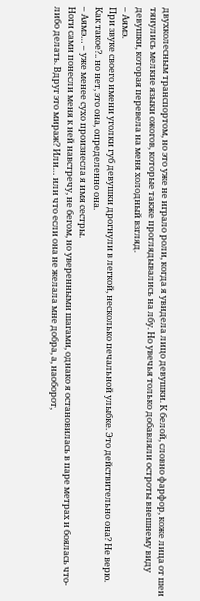двухколесным транспортом, но это уже не играло роли, когда я увидела лицо девушки. К белой, словно фарфор, коже лица от шеи тянулись мелкие языки ожогов, которые также проглядывались на лбу. Но увечья только добавляли остроты внешнему виду девушки, которая перевела на меня холодный взгляд.
– Аямэ.
При звуке своего имени уголки губ девушки дрогнули в легкой, несколько печальной улыбке. Это действительно она? Не верю. Как такое?.. но нет, это она, определенно она.
– Аямэ… – уже менее сухо произнесла я имя сестры.
Ноги сами понесли меня к ней навстречу, не бегом, но уверенными шагами, однако я остановилась в паре метрах и боялась что-либо делать. Вдруг это мираж? Или… или что если она не желала мне добра, а, наоборот,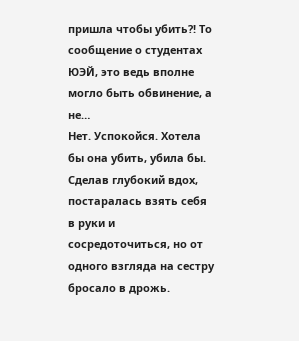пришла чтобы убить?! То сообщение о студентах ЮЭЙ, это ведь вполне могло быть обвинение, а не…
Нет. Успокойся. Хотела бы она убить, убила бы. Сделав глубокий вдох, постаралась взять себя в руки и сосредоточиться, но от одного взгляда на сестру бросало в дрожь.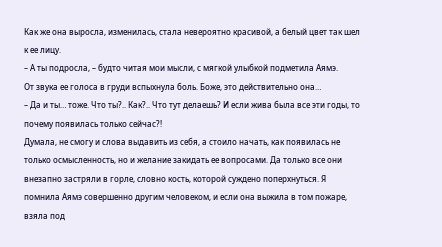Как же она выросла, изменилась, стала невероятно красивой, а белый цвет так шел к ее лицу.
– А ты подросла, – будто читая мои мысли, с мягкой улыбкой подметила Аямэ.
От звука ее голоса в груди вспыхнула боль. Боже, это действительно она…
– Да и ты… тоже. Что ты?.. Как?.. Что тут делаешь? И если жива была все эти годы, то почему появилась только сейчас?!
Думала, не смогу и слова выдавить из себя, а стоило начать, как появилась не только осмысленность, но и желание закидать ее вопросами. Да только все они внезапно застряли в горле, словно кость, которой суждено поперхнуться. Я помнила Аямэ совершенно другим человеком, и если она выжила в том пожаре, взяла под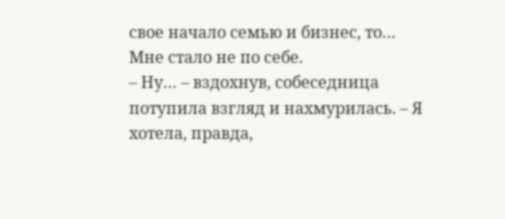свое начало семью и бизнес, то…
Мне стало не по себе.
– Ну… – вздохнув, собеседница потупила взгляд и нахмурилась. – Я хотела, правда,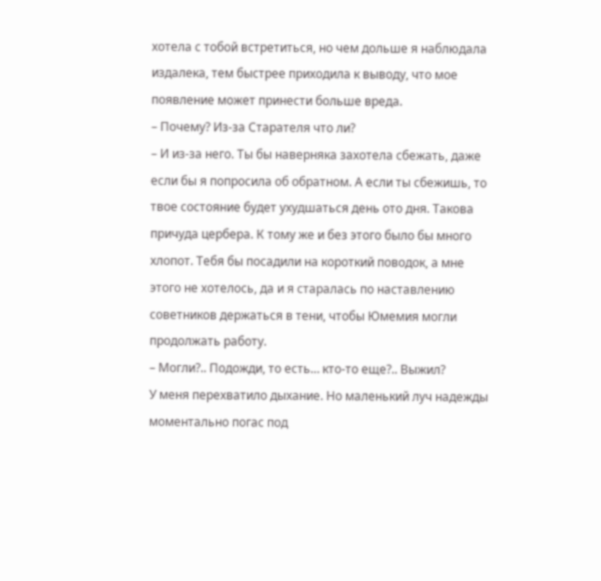хотела с тобой встретиться, но чем дольше я наблюдала издалека, тем быстрее приходила к выводу, что мое появление может принести больше вреда.
– Почему? Из-за Старателя что ли?
– И из-за него. Ты бы наверняка захотела сбежать, даже если бы я попросила об обратном. А если ты сбежишь, то твое состояние будет ухудшаться день ото дня. Такова причуда цербера. К тому же и без этого было бы много хлопот. Тебя бы посадили на короткий поводок, а мне этого не хотелось, да и я старалась по наставлению советников держаться в тени, чтобы Юмемия могли продолжать работу.
– Могли?.. Подожди, то есть… кто-то еще?.. Выжил?
У меня перехватило дыхание. Но маленький луч надежды моментально погас под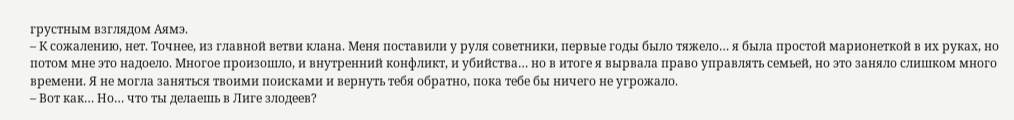грустным взглядом Аямэ.
– К сожалению, нет. Точнее, из главной ветви клана. Меня поставили у руля советники, первые годы было тяжело… я была простой марионеткой в их руках, но потом мне это надоело. Многое произошло, и внутренний конфликт, и убийства… но в итоге я вырвала право управлять семьей, но это заняло слишком много времени. Я не могла заняться твоими поисками и вернуть тебя обратно, пока тебе бы ничего не угрожало.
– Вот как… Но… что ты делаешь в Лиге злодеев?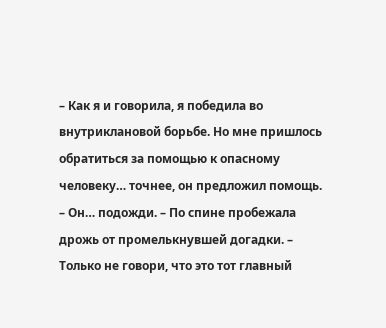– Как я и говорила, я победила во внутриклановой борьбе. Но мне пришлось обратиться за помощью к опасному человеку… точнее, он предложил помощь.
– Он… подожди. – По спине пробежала дрожь от промелькнувшей догадки. – Только не говори, что это тот главный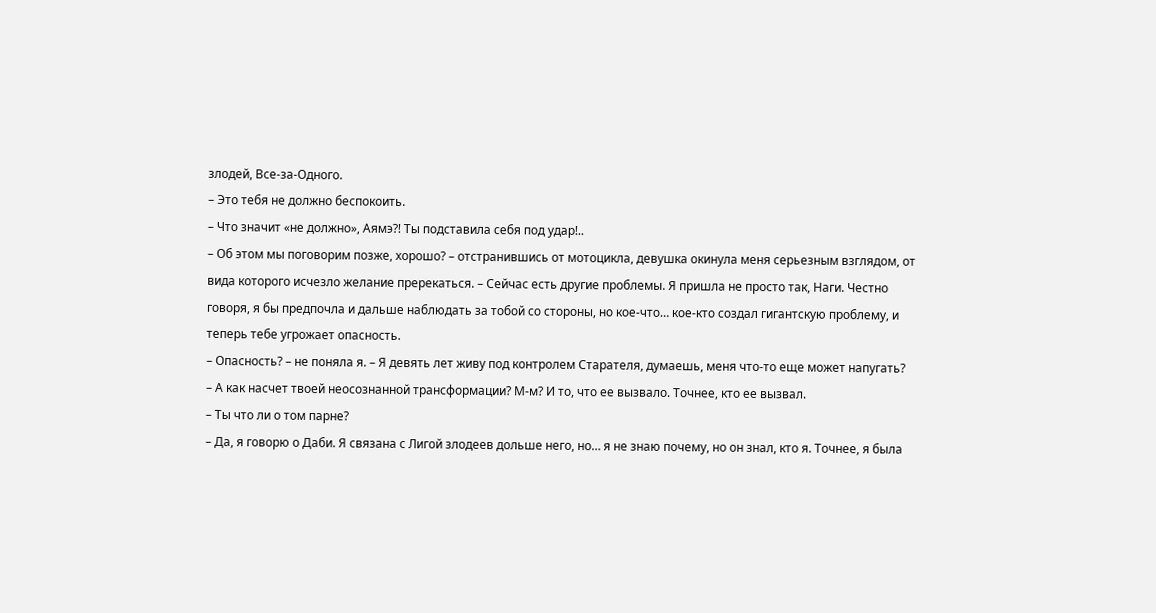злодей, Все-за-Одного.
– Это тебя не должно беспокоить.
– Что значит «не должно», Аямэ?! Ты подставила себя под удар!..
– Об этом мы поговорим позже, хорошо? – отстранившись от мотоцикла, девушка окинула меня серьезным взглядом, от вида которого исчезло желание пререкаться. – Сейчас есть другие проблемы. Я пришла не просто так, Наги. Честно говоря, я бы предпочла и дальше наблюдать за тобой со стороны, но кое-что… кое-кто создал гигантскую проблему, и теперь тебе угрожает опасность.
– Опасность? – не поняла я. – Я девять лет живу под контролем Старателя, думаешь, меня что-то еще может напугать?
– А как насчет твоей неосознанной трансформации? М-м? И то, что ее вызвало. Точнее, кто ее вызвал.
– Ты что ли о том парне?
– Да, я говорю о Даби. Я связана с Лигой злодеев дольше него, но… я не знаю почему, но он знал, кто я. Точнее, я была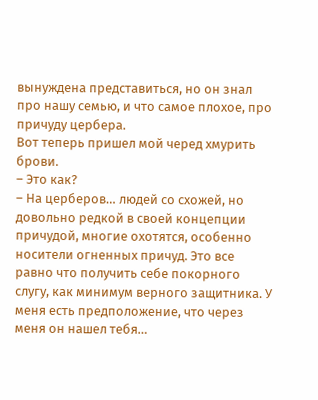вынуждена представиться, но он знал про нашу семью, и что самое плохое, про причуду цербера.
Вот теперь пришел мой черед хмурить брови.
– Это как?
– На церберов… людей со схожей, но довольно редкой в своей концепции причудой, многие охотятся, особенно носители огненных причуд. Это все равно что получить себе покорного слугу, как минимум верного защитника. У меня есть предположение, что через меня он нашел тебя…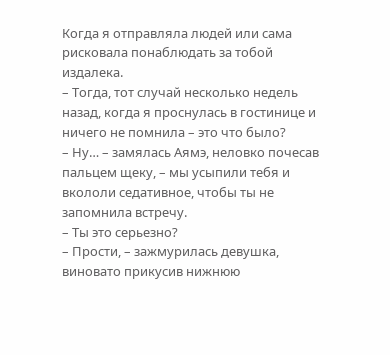Когда я отправляла людей или сама рисковала понаблюдать за тобой издалека.
– Тогда, тот случай несколько недель назад, когда я проснулась в гостинице и ничего не помнила – это что было?
– Ну… – замялась Аямэ, неловко почесав пальцем щеку, – мы усыпили тебя и вкололи седативное, чтобы ты не запомнила встречу.
– Ты это серьезно?
– Прости, – зажмурилась девушка, виновато прикусив нижнюю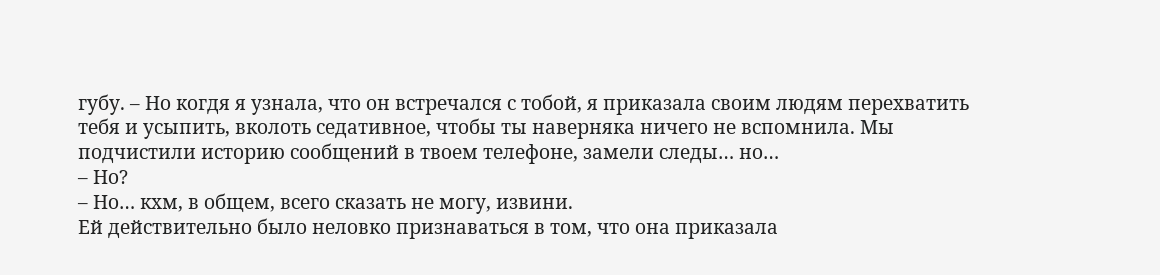губу. – Но когдя я узнала, что он встречался с тобой, я приказала своим людям перехватить тебя и усыпить, вколоть седативное, чтобы ты наверняка ничего не вспомнила. Мы подчистили историю сообщений в твоем телефоне, замели следы… но…
– Но?
– Но… кхм, в общем, всего сказать не могу, извини.
Ей действительно было неловко признаваться в том, что она приказала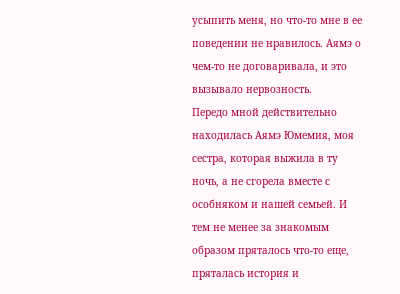усыпить меня, но что-то мне в ее поведении не нравилось. Аямэ о чем-то не договаривала, и это вызывало нервозность.
Передо мной действительно находилась Аямэ Юмемия, моя сестра, которая выжила в ту ночь, а не сгорела вместе с особняком и нашей семьей. И тем не менее за знакомым образом пряталось что-то еще, пряталась история и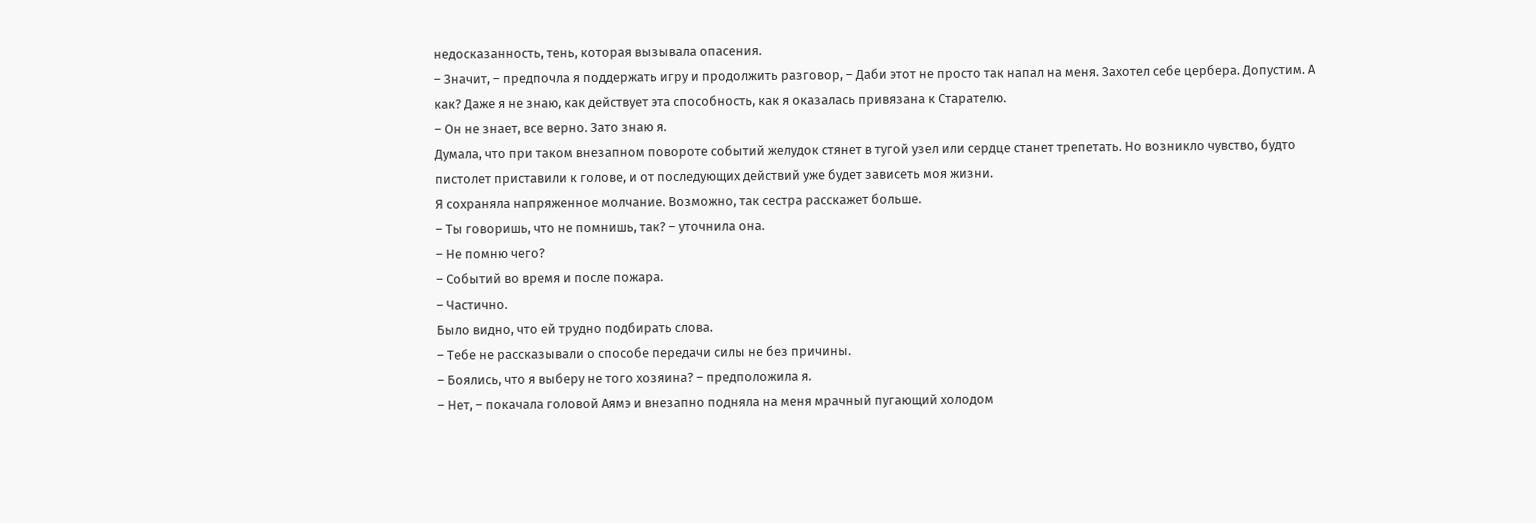недосказанность, тень, которая вызывала опасения.
– Значит, – предпочла я поддержать игру и продолжить разговор, – Даби этот не просто так напал на меня. Захотел себе цербера. Допустим. А как? Даже я не знаю, как действует эта способность, как я оказалась привязана к Старателю.
– Он не знает, все верно. Зато знаю я.
Думала, что при таком внезапном повороте событий желудок стянет в тугой узел или сердце станет трепетать. Но возникло чувство, будто пистолет приставили к голове, и от последующих действий уже будет зависеть моя жизни.
Я сохраняла напряженное молчание. Возможно, так сестра расскажет больше.
– Ты говоришь, что не помнишь, так? – уточнила она.
– Не помню чего?
– Событий во время и после пожара.
– Частично.
Было видно, что ей трудно подбирать слова.
– Тебе не рассказывали о способе передачи силы не без причины.
– Боялись, что я выберу не того хозяина? – предположила я.
– Нет, – покачала головой Аямэ и внезапно подняла на меня мрачный пугающий холодом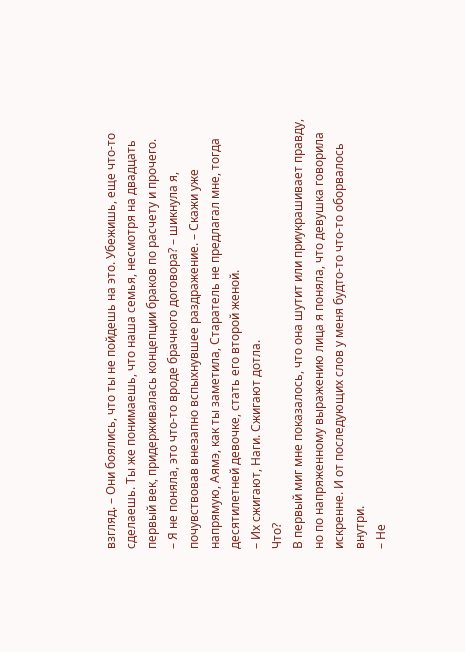взгляд. – Они боялись, что ты не пойдешь на это. Убежишь, еще что-то сделаешь. Ты же понимаешь, что наша семья, несмотря на двадцать первый век, придерживалась концепции браков по расчету и прочего.
– Я не поняла, это что-то вроде брачного договора? – шикнула я, почувствовав внезапно вспыхнувшее раздражение. – Скажи уже напрямую, Аямэ, как ты заметила, Старатель не предлагал мне, тогда десятилетней девочке, стать его второй женой.
– Их сжигают, Наги. Сжигают дотла.
Что?
В первый миг мне показалось, что она шутит или приукрашивает правду, но по напряженному выражению лица я поняла, что девушка говорила искренне. И от последующих слов у меня будто-то что-то оборвалось внутри.
– Не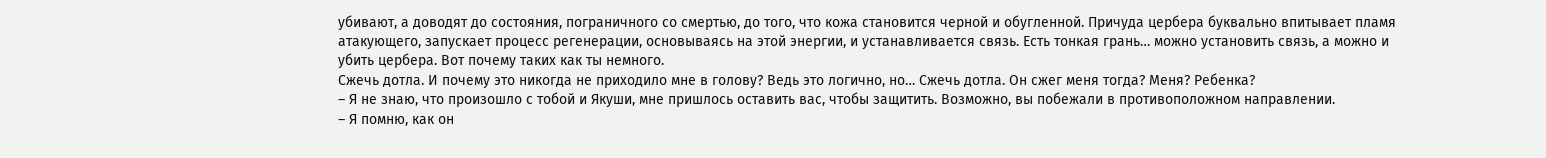убивают, а доводят до состояния, пограничного со смертью, до того, что кожа становится черной и обугленной. Причуда цербера буквально впитывает пламя атакующего, запускает процесс регенерации, основываясь на этой энергии, и устанавливается связь. Есть тонкая грань… можно установить связь, а можно и убить цербера. Вот почему таких как ты немного.
Сжечь дотла. И почему это никогда не приходило мне в голову? Ведь это логично, но… Сжечь дотла. Он сжег меня тогда? Меня? Ребенка?
– Я не знаю, что произошло с тобой и Якуши, мне пришлось оставить вас, чтобы защитить. Возможно, вы побежали в противоположном направлении.
– Я помню, как он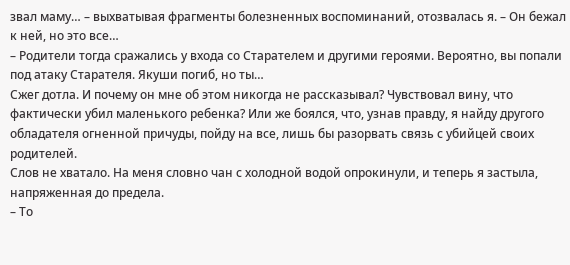звал маму… – выхватывая фрагменты болезненных воспоминаний, отозвалась я. – Он бежал к ней, но это все…
– Родители тогда сражались у входа со Старателем и другими героями. Вероятно, вы попали под атаку Старателя. Якуши погиб, но ты…
Сжег дотла. И почему он мне об этом никогда не рассказывал? Чувствовал вину, что фактически убил маленького ребенка? Или же боялся, что, узнав правду, я найду другого обладателя огненной причуды, пойду на все, лишь бы разорвать связь с убийцей своих родителей.
Слов не хватало. На меня словно чан с холодной водой опрокинули, и теперь я застыла, напряженная до предела.
– То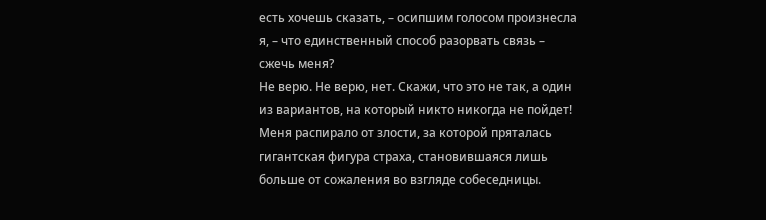есть хочешь сказать, – осипшим голосом произнесла я, – что единственный способ разорвать связь – сжечь меня?
Не верю. Не верю, нет. Скажи, что это не так, а один из вариантов, на который никто никогда не пойдет! Меня распирало от злости, за которой пряталась гигантская фигура страха, становившаяся лишь больше от сожаления во взгляде собеседницы.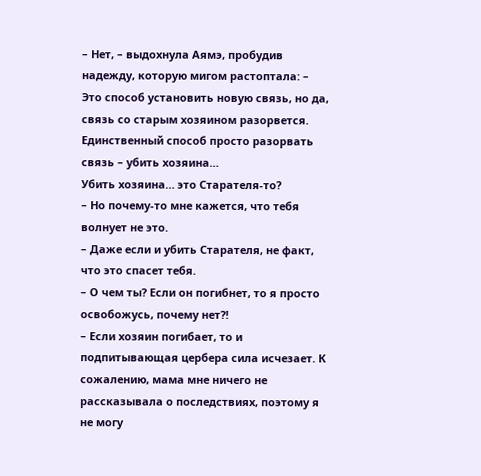– Нет, – выдохнула Аямэ, пробудив надежду, которую мигом растоптала: – Это способ установить новую связь, но да, связь со старым хозяином разорвется. Единственный способ просто разорвать связь – убить хозяина…
Убить хозяина… это Старателя-то?
– Но почему-то мне кажется, что тебя волнует не это.
– Даже если и убить Старателя, не факт, что это спасет тебя.
– О чем ты? Если он погибнет, то я просто освобожусь, почему нет?!
– Если хозяин погибает, то и подпитывающая цербера сила исчезает. К сожалению, мама мне ничего не рассказывала о последствиях, поэтому я не могу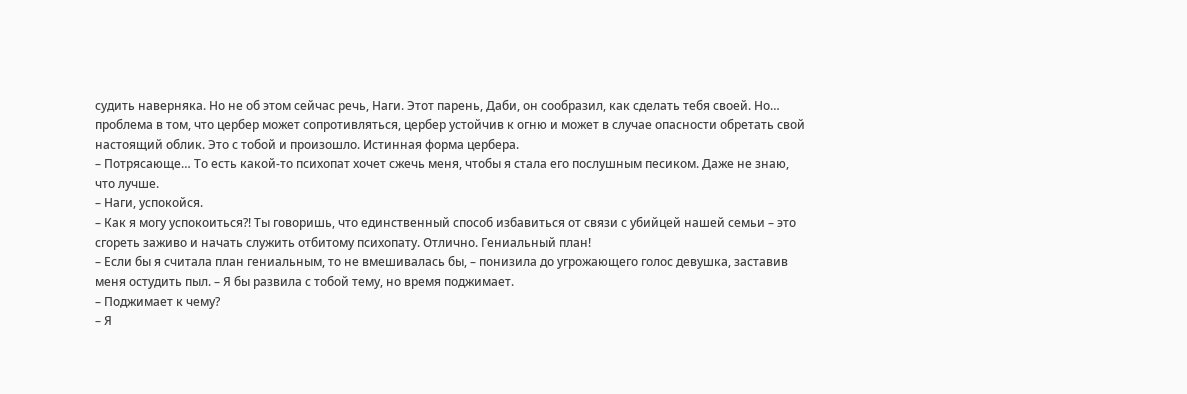судить наверняка. Но не об этом сейчас речь, Наги. Этот парень, Даби, он сообразил, как сделать тебя своей. Но… проблема в том, что цербер может сопротивляться, цербер устойчив к огню и может в случае опасности обретать свой настоящий облик. Это с тобой и произошло. Истинная форма цербера.
– Потрясающе… То есть какой-то психопат хочет сжечь меня, чтобы я стала его послушным песиком. Даже не знаю, что лучше.
– Наги, успокойся.
– Как я могу успокоиться?! Ты говоришь, что единственный способ избавиться от связи с убийцей нашей семьи – это сгореть заживо и начать служить отбитому психопату. Отлично. Гениальный план!
– Если бы я считала план гениальным, то не вмешивалась бы, – понизила до угрожающего голос девушка, заставив меня остудить пыл. – Я бы развила с тобой тему, но время поджимает.
– Поджимает к чему?
– Я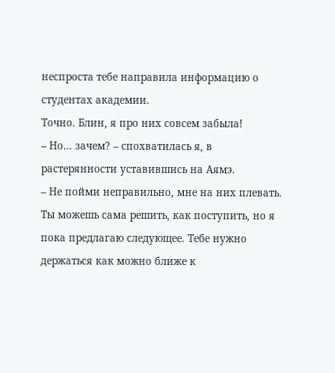неспроста тебе направила информацию о студентах академии.
Точно. Блин, я про них совсем забыла!
– Но… зачем? – спохватилась я, в растерянности уставившись на Аямэ.
– Не пойми неправильно, мне на них плевать. Ты можешь сама решить, как поступить, но я пока предлагаю следующее. Тебе нужно держаться как можно ближе к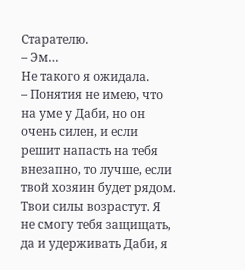Старателю.
– Эм…
Не такого я ожидала.
– Понятия не имею, что на уме у Даби, но он очень силен, и если решит напасть на тебя внезапно, то лучше, если твой хозяин будет рядом. Твои силы возрастут. Я не смогу тебя защищать, да и удерживать Даби, я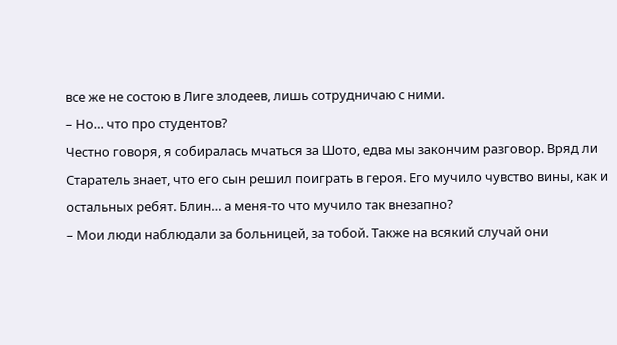все же не состою в Лиге злодеев, лишь сотрудничаю с ними.
– Но… что про студентов?
Честно говоря, я собиралась мчаться за Шото, едва мы закончим разговор. Вряд ли Старатель знает, что его сын решил поиграть в героя. Его мучило чувство вины, как и остальных ребят. Блин… а меня-то что мучило так внезапно?
– Мои люди наблюдали за больницей, за тобой. Также на всякий случай они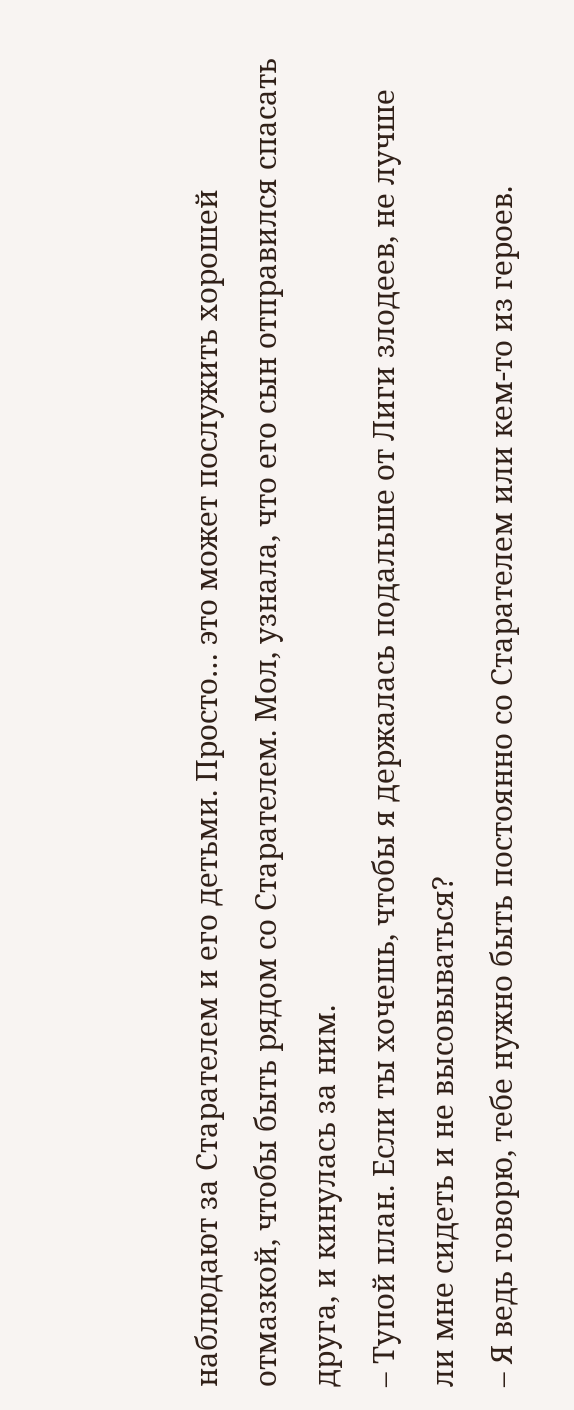наблюдают за Старателем и его детьми. Просто… это может послужить хорошей отмазкой, чтобы быть рядом со Старателем. Мол, узнала, что его сын отправился спасать друга, и кинулась за ним.
– Тупой план. Если ты хочешь, чтобы я держалась подальше от Лиги злодеев, не лучше ли мне сидеть и не высовываться?
– Я ведь говорю, тебе нужно быть постоянно со Старателем или кем-то из героев.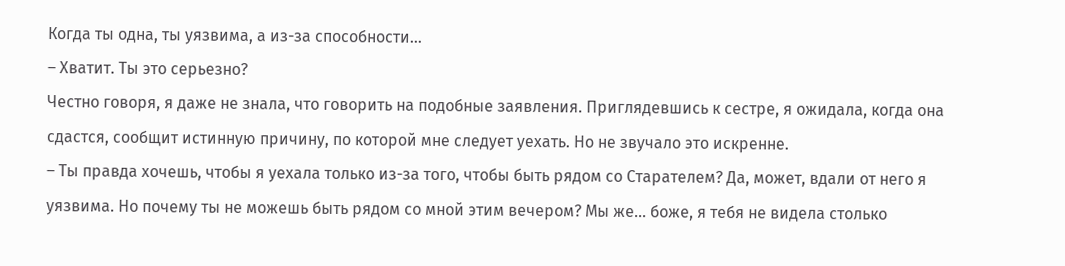Когда ты одна, ты уязвима, а из-за способности…
– Хватит. Ты это серьезно?
Честно говоря, я даже не знала, что говорить на подобные заявления. Приглядевшись к сестре, я ожидала, когда она сдастся, сообщит истинную причину, по которой мне следует уехать. Но не звучало это искренне.
– Ты правда хочешь, чтобы я уехала только из-за того, чтобы быть рядом со Старателем? Да, может, вдали от него я уязвима. Но почему ты не можешь быть рядом со мной этим вечером? Мы же… боже, я тебя не видела столько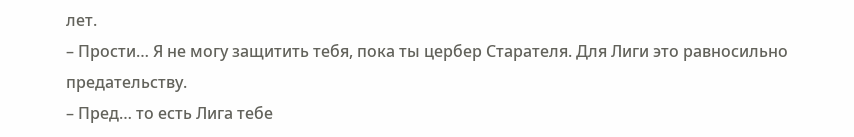лет.
– Прости… Я не могу защитить тебя, пока ты цербер Старателя. Для Лиги это равносильно предательству.
– Пред… то есть Лига тебе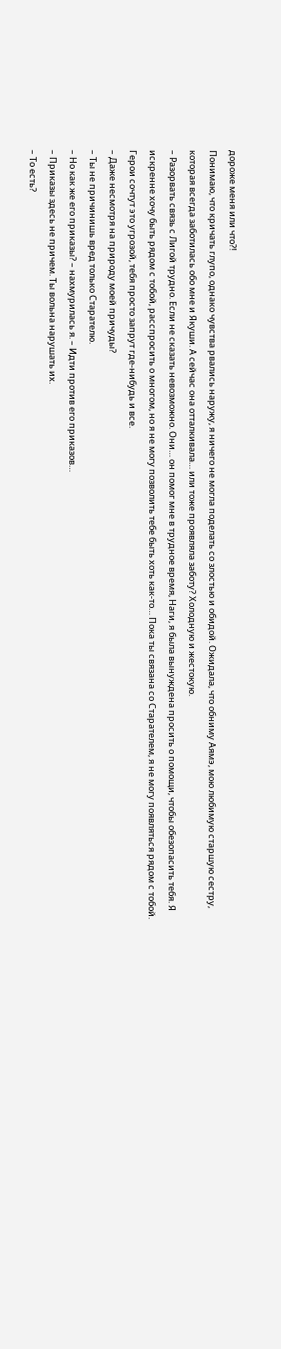дороже меня или что?!
Понимаю, что кричать глупо, однако чувства рвались наружу, я ничего не могла поделать со злостью и обидой. Ожидала, что обниму Аямэ, мою любимую старшую сестру, которая всегда заботилась обо мне и Якуши. А сейчас она отталкивала… или тоже проявляла заботу? Холодную и жестокую.
– Разорвать связь с Лигой трудно. Если не сказать невозможно. Они… он помог мне в трудное время, Наги, я была вынуждена просить о помощи, чтобы обезопасить тебя. Я искренне хочу быть рядом с тобой, расспросить о многом, но я не могу позволить тебе быть хоть как-то… Пока ты связана со Старателем, я не могу появляться рядом с тобой. Герои сочтут это угрозой, тебя просто запрут где-нибудь и все.
– Даже несмотря на природу моей причуды?
– Ты не причинишь вред только Старателю.
– Но как же его приказы? – нахмурилась я. – Идти против его приказов…
– Приказы здесь не причем. Ты вольна нарушать их.
– То есть?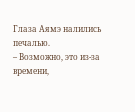Глаза Аямэ налились печалью.
– Возможно, это из-за времени,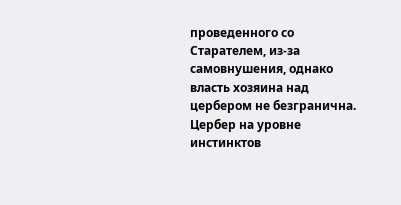проведенного со Старателем, из-за самовнушения, однако власть хозяина над цербером не безгранична. Цербер на уровне инстинктов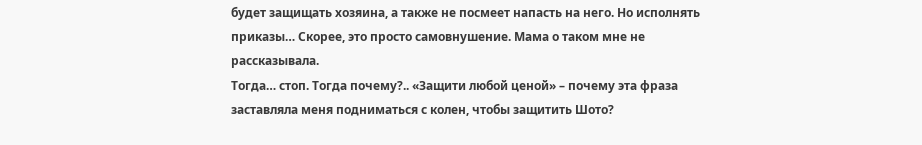будет защищать хозяина, а также не посмеет напасть на него. Но исполнять приказы… Скорее, это просто самовнушение. Мама о таком мне не рассказывала.
Тогда… стоп. Тогда почему?.. «Защити любой ценой» – почему эта фраза заставляла меня подниматься с колен, чтобы защитить Шото?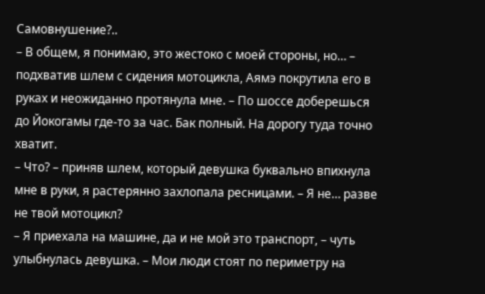Самовнушение?..
– В общем, я понимаю, это жестоко с моей стороны, но… – подхватив шлем с сидения мотоцикла, Аямэ покрутила его в руках и неожиданно протянула мне. – По шоссе доберешься до Йокогамы где-то за час. Бак полный. На дорогу туда точно хватит.
– Что? – приняв шлем, который девушка буквально впихнула мне в руки, я растерянно захлопала ресницами. – Я не… разве не твой мотоцикл?
– Я приехала на машине, да и не мой это транспорт, – чуть улыбнулась девушка. – Мои люди стоят по периметру на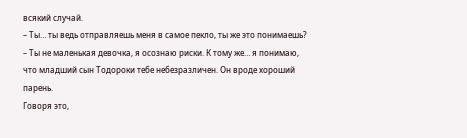всякий случай.
– Ты… ты ведь отправляешь меня в самое пекло, ты же это понимаешь?
– Ты не маленькая девочка, я осознаю риски. К тому же… я понимаю, что младший сын Тодороки тебе небезразличен. Он вроде хороший парень.
Говоря это,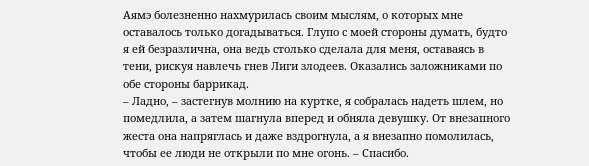Аямэ болезненно нахмурилась своим мыслям, о которых мне оставалось только догадываться. Глупо с моей стороны думать, будто я ей безразлична, она ведь столько сделала для меня, оставаясь в тени, рискуя навлечь гнев Лиги злодеев. Оказались заложниками по обе стороны баррикад.
– Ладно, – застегнув молнию на куртке, я собралась надеть шлем, но помедлила, а затем шагнула вперед и обняла девушку. От внезапного жеста она напряглась и даже вздрогнула, а я внезапно помолилась, чтобы ее люди не открыли по мне огонь. – Спасибо.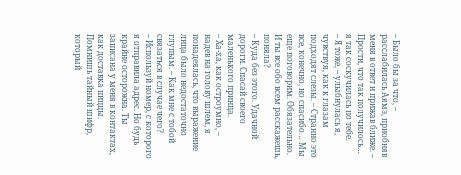– Было бы за что, – расслабилась Аямэ, приобняв меня в ответ и прижав ближе. – Прости, что так получилось… я так соскучилась по тебе.
– Я тоже, – улыбнулась я, чувствуя, как к глазам подходят слезы. – Странно это все, конечно, но спасибо… Мы еще поговорим. Обязательно. И ты все обо всем расскажешь, поняла?
– Куда без этого. Удачной дороги. Спасай своего маленького принца.
– Ха-ха, как остроумно, – надев на голову шлем, я понадеялась, что выражение лица было недостаточно глупым. – Как мне с тобой связаться в случае чего?
– Используй номер, с которого я отправила адрес. Но будь крайне осторожна. Ты записана у меня в контактах, как доставка пиццы. Помнишь тайный шифр, который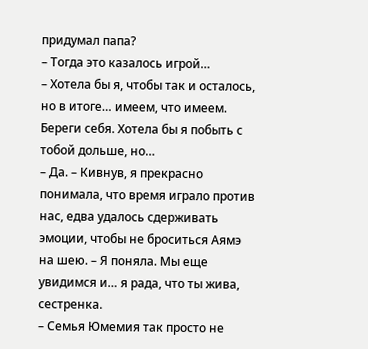придумал папа?
– Тогда это казалось игрой…
– Хотела бы я, чтобы так и осталось, но в итоге… имеем, что имеем. Береги себя. Хотела бы я побыть с тобой дольше, но…
– Да. – Кивнув, я прекрасно понимала, что время играло против нас, едва удалось сдерживать эмоции, чтобы не броситься Аямэ на шею. – Я поняла. Мы еще увидимся и… я рада, что ты жива, сестренка.
– Семья Юмемия так просто не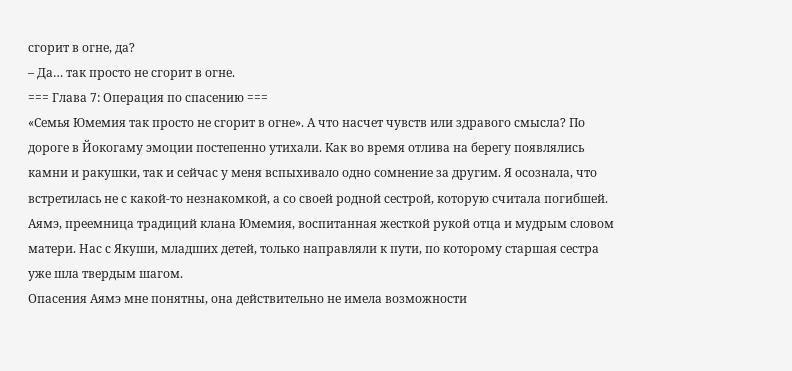сгорит в огне, да?
– Да… так просто не сгорит в огне.
=== Глава 7: Операция по спасению ===
«Семья Юмемия так просто не сгорит в огне». А что насчет чувств или здравого смысла? По дороге в Йокогаму эмоции постепенно утихали. Как во время отлива на берегу появлялись камни и ракушки, так и сейчас у меня вспыхивало одно сомнение за другим. Я осознала, что встретилась не с какой-то незнакомкой, а со своей родной сестрой, которую считала погибшей. Аямэ, преемница традиций клана Юмемия, воспитанная жесткой рукой отца и мудрым словом матери. Нас с Якуши, младших детей, только направляли к пути, по которому старшая сестра уже шла твердым шагом.
Опасения Аямэ мне понятны, она действительно не имела возможности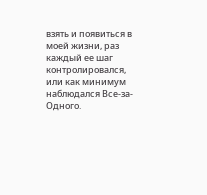взять и появиться в моей жизни, раз каждый ее шаг контролировался, или как минимум наблюдался Все-за-Одного.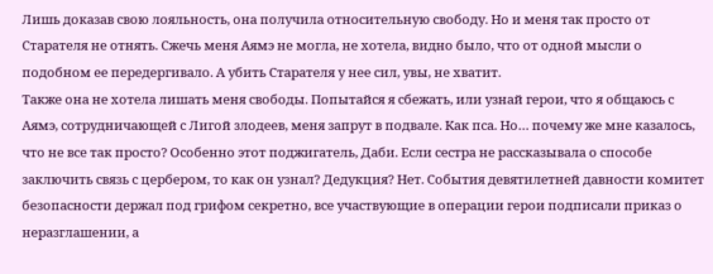Лишь доказав свою лояльность, она получила относительную свободу. Но и меня так просто от Старателя не отнять. Сжечь меня Аямэ не могла, не хотела, видно было, что от одной мысли о подобном ее передергивало. А убить Старателя у нее сил, увы, не хватит.
Также она не хотела лишать меня свободы. Попытайся я сбежать, или узнай герои, что я общаюсь с Аямэ, сотрудничающей с Лигой злодеев, меня запрут в подвале. Как пса. Но… почему же мне казалось, что не все так просто? Особенно этот поджигатель, Даби. Если сестра не рассказывала о способе заключить связь с цербером, то как он узнал? Дедукция? Нет. События девятилетней давности комитет безопасности держал под грифом секретно, все участвующие в операции герои подписали приказ о неразглашении, а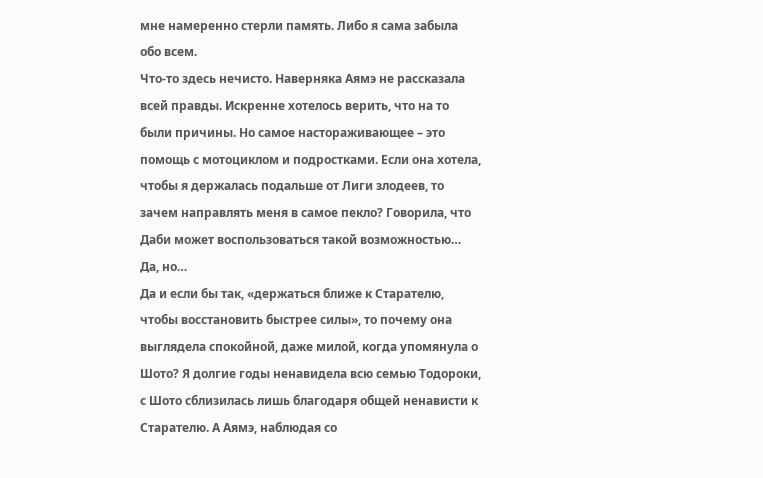мне намеренно стерли память. Либо я сама забыла обо всем.
Что-то здесь нечисто. Наверняка Аямэ не рассказала всей правды. Искренне хотелось верить, что на то были причины. Но самое настораживающее – это помощь с мотоциклом и подростками. Если она хотела, чтобы я держалась подальше от Лиги злодеев, то зачем направлять меня в самое пекло? Говорила, что Даби может воспользоваться такой возможностью… Да, но…
Да и если бы так, «держаться ближе к Старателю, чтобы восстановить быстрее силы», то почему она выглядела спокойной, даже милой, когда упомянула о Шото? Я долгие годы ненавидела всю семью Тодороки, с Шото сблизилась лишь благодаря общей ненависти к Старателю. А Аямэ, наблюдая со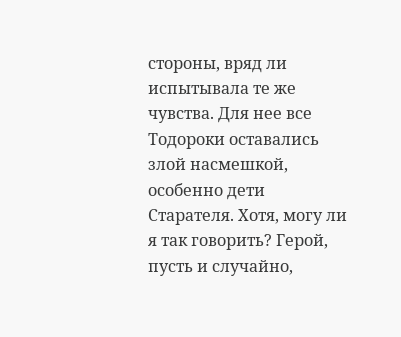стороны, вряд ли испытывала те же чувства. Для нее все Тодороки оставались злой насмешкой, особенно дети Старателя. Хотя, могу ли я так говорить? Герой, пусть и случайно,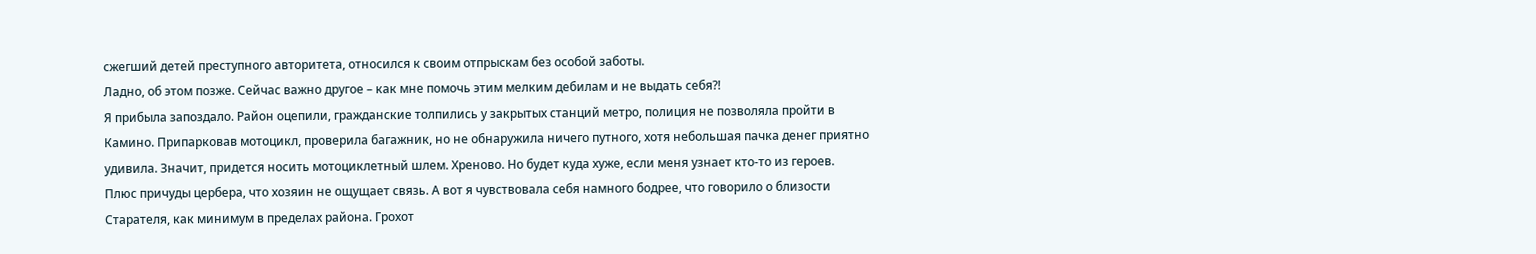сжегший детей преступного авторитета, относился к своим отпрыскам без особой заботы.
Ладно, об этом позже. Сейчас важно другое – как мне помочь этим мелким дебилам и не выдать себя?!
Я прибыла запоздало. Район оцепили, гражданские толпились у закрытых станций метро, полиция не позволяла пройти в Камино. Припарковав мотоцикл, проверила багажник, но не обнаружила ничего путного, хотя небольшая пачка денег приятно удивила. Значит, придется носить мотоциклетный шлем. Хреново. Но будет куда хуже, если меня узнает кто-то из героев.
Плюс причуды цербера, что хозяин не ощущает связь. А вот я чувствовала себя намного бодрее, что говорило о близости Старателя, как минимум в пределах района. Грохот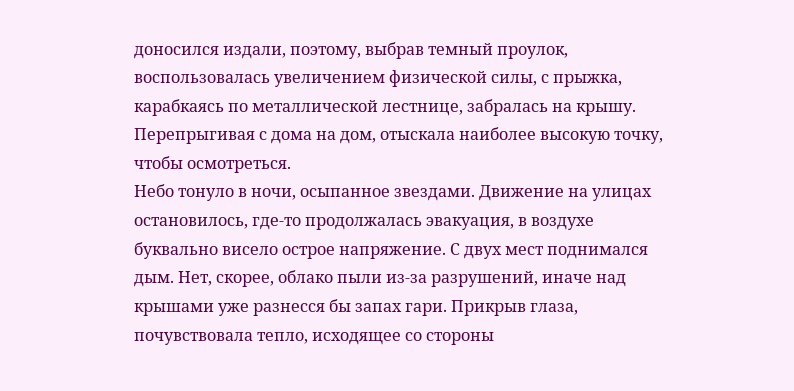доносился издали, поэтому, выбрав темный проулок, воспользовалась увеличением физической силы, с прыжка, карабкаясь по металлической лестнице, забралась на крышу. Перепрыгивая с дома на дом, отыскала наиболее высокую точку, чтобы осмотреться.
Небо тонуло в ночи, осыпанное звездами. Движение на улицах остановилось, где-то продолжалась эвакуация, в воздухе буквально висело острое напряжение. С двух мест поднимался дым. Нет, скорее, облако пыли из-за разрушений, иначе над крышами уже разнесся бы запах гари. Прикрыв глаза, почувствовала тепло, исходящее со стороны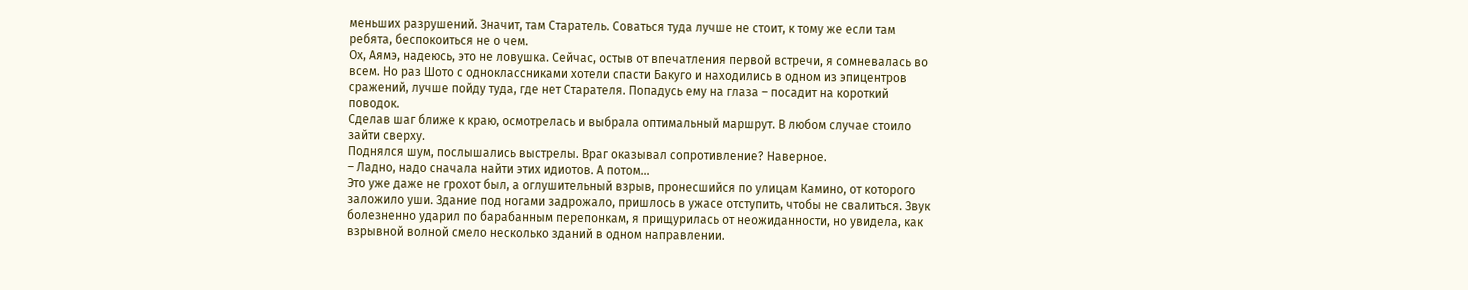меньших разрушений. Значит, там Старатель. Соваться туда лучше не стоит, к тому же если там ребята, беспокоиться не о чем.
Ох, Аямэ, надеюсь, это не ловушка. Сейчас, остыв от впечатления первой встречи, я сомневалась во всем. Но раз Шото с одноклассниками хотели спасти Бакуго и находились в одном из эпицентров сражений, лучше пойду туда, где нет Старателя. Попадусь ему на глаза – посадит на короткий поводок.
Сделав шаг ближе к краю, осмотрелась и выбрала оптимальный маршрут. В любом случае стоило зайти сверху.
Поднялся шум, послышались выстрелы. Враг оказывал сопротивление? Наверное.
– Ладно, надо сначала найти этих идиотов. А потом…
Это уже даже не грохот был, а оглушительный взрыв, пронесшийся по улицам Камино, от которого заложило уши. Здание под ногами задрожало, пришлось в ужасе отступить, чтобы не свалиться. Звук болезненно ударил по барабанным перепонкам, я прищурилась от неожиданности, но увидела, как взрывной волной смело несколько зданий в одном направлении.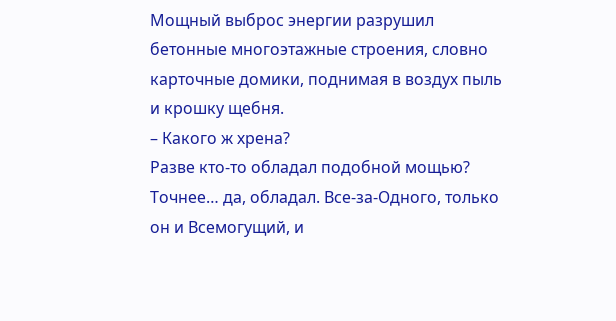Мощный выброс энергии разрушил бетонные многоэтажные строения, словно карточные домики, поднимая в воздух пыль и крошку щебня.
– Какого ж хрена?
Разве кто-то обладал подобной мощью? Точнее… да, обладал. Все-за-Одного, только он и Всемогущий, и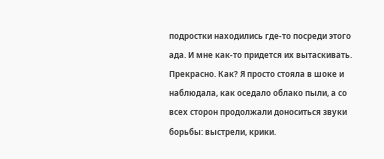подростки находились где-то посреди этого ада. И мне как-то придется их вытаскивать. Прекрасно. Как? Я просто стояла в шоке и наблюдала, как оседало облако пыли, а со всех сторон продолжали доноситься звуки борьбы: выстрели, крики.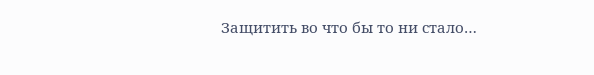Защитить во что бы то ни стало…